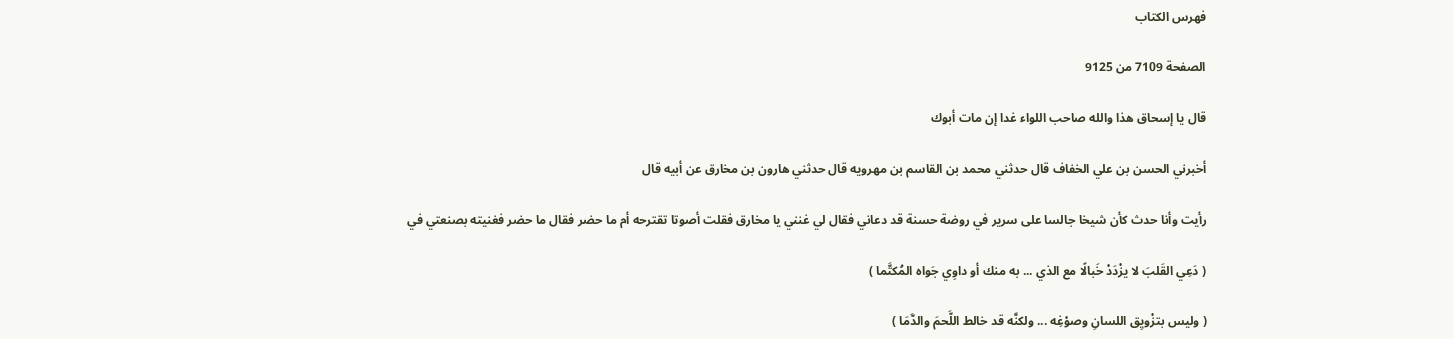فهرس الكتاب

الصفحة 7109 من 9125

قال يا إسحاق هذا والله صاحب اللواء غدا إن مات أبوك

أخبرني الحسن بن علي الخفاف قال حدثني محمد بن القاسم بن مهرويه قال حدثني هارون بن مخارق عن أبيه قال

رأيت وأنا حدث كأن شيخا جالسا على سرير في روضة حسنة قد دعاني فقال لي غنني يا مخارق فقلت أصوتا تقترحه أم ما حضر فقال ما حضر فغنيته بصنعتي في

( دَعِي القَلبَ لا يزْدَدْ خَبالًا مع الذي ... به منك أو داوِي جَواه المُكتَّما )

( وليس بتزْويِق اللسانِ وصوْغِه ... ولكنَّه قد خالط اللَّحمَ والدَّمَا )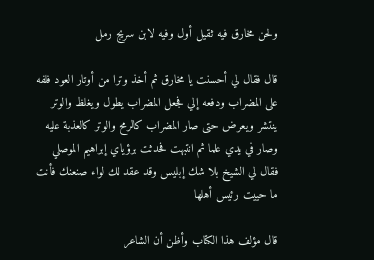ولحن مخارق فيه ثقيل أول وفيه لابن سريج رمل

قال فقال لي أحسنت يا مخارق ثم أخذ وترا من أوتار العود فلفه على المضراب ودفعه إلي فجعل المضراب يطول ويغلظ والوتر ينتشر ويعرض حتى صار المضراب كالرمح والوتر كالعذبة عليه وصار في يدي علما ثم انتبهت فحدثت برؤياي إبراهيم الموصلي فقال لي الشيخ بلا شك إبليس وقد عقد لك لواء صنعنك فأنت ما حييت رئيس أهلها

قال مؤلف هذا الكتاب وأظن أن الشاعر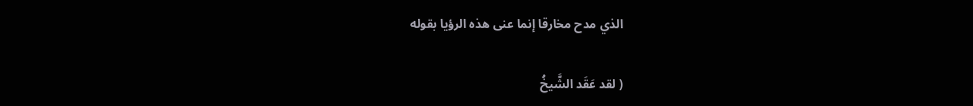الذي مدح مخارقا إنما عنى هذه الرؤيا بقوله

( لقد عَقَد الشَّيخُ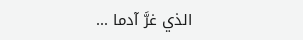الذي غرَّ آدما ...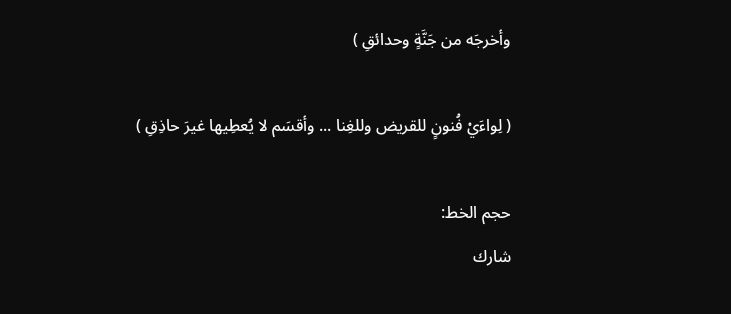وأخرجَه من جَنَّةٍ وحدائقِ )

( لِواءَيْ فُنونٍ للقريض وللغِنا ... وأقسَم لا يُعطِيها غيرَ حاذِقِ )

حجم الخط:
شارك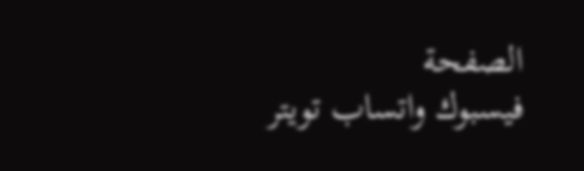الصفحة
فيسبوك واتساب تويتر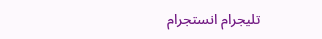تليجرام انستجرام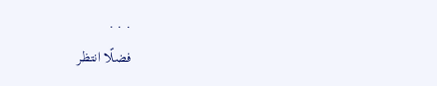. . .
فضلًا انتظر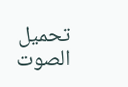تحميل الصوت